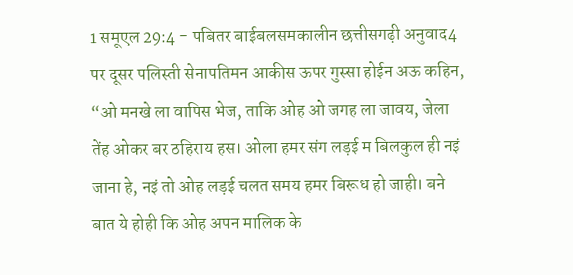1 समूएल 29:4 - पबितर बाईबलसमकालीन छत्तीसगढ़ी अनुवाद4 पर दूसर पलिस्ती सेनापतिमन आकीस ऊपर गुस्सा होईन अऊ कहिन, “ओ मनखे ला वापिस भेज, ताकि ओह ओ जगह ला जावय, जेला तेंह ओकर बर ठहिराय हस। ओला हमर संग लड़ई म बिलकुल ही नइं जाना हे, नइं तो ओह लड़ई चलत समय हमर बिरूध हो जाही। बने बात ये होही कि ओह अपन मालिक के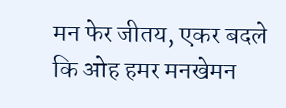मन फेर जीतय, एकर बदले कि ओह हमर मनखेमन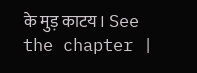के मुड़ काटय। See the chapter |